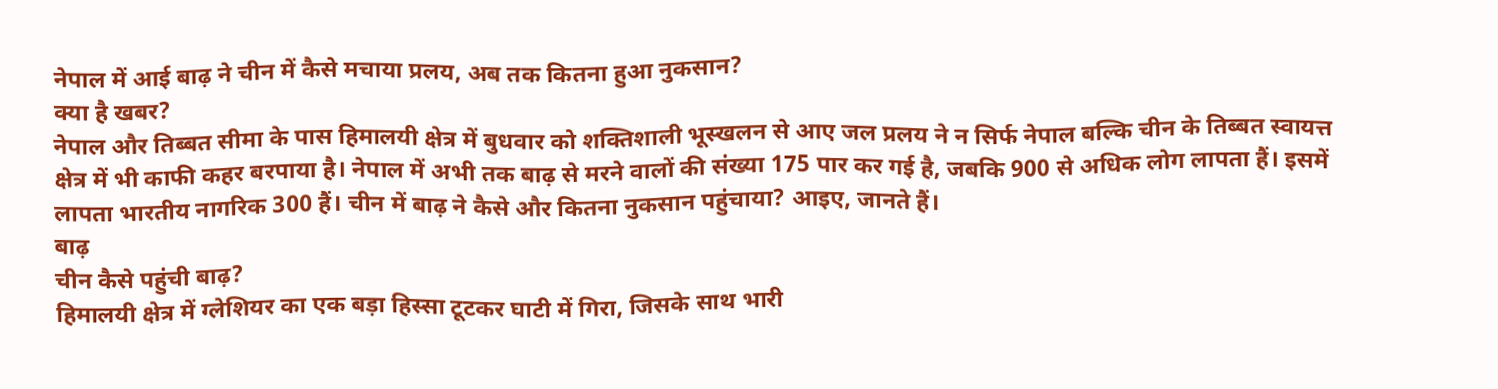नेपाल में आई बाढ़ ने चीन में कैसे मचाया प्रलय, अब तक कितना हुआ नुकसान?
क्या है खबर?
नेपाल और तिब्बत सीमा के पास हिमालयी क्षेत्र में बुधवार को शक्तिशाली भूस्खलन से आए जल प्रलय ने न सिर्फ नेपाल बल्कि चीन के तिब्बत स्वायत्त क्षेत्र में भी काफी कहर बरपाया है। नेपाल में अभी तक बाढ़ से मरने वालों की संख्या 175 पार कर गई है, जबकि 900 से अधिक लोग लापता हैं। इसमें लापता भारतीय नागरिक 300 हैं। चीन में बाढ़ ने कैसे और कितना नुकसान पहुंचाया? आइए, जानते हैं।
बाढ़
चीन कैसे पहुंची बाढ़?
हिमालयी क्षेत्र में ग्लेशियर का एक बड़ा हिस्सा टूटकर घाटी में गिरा, जिसके साथ भारी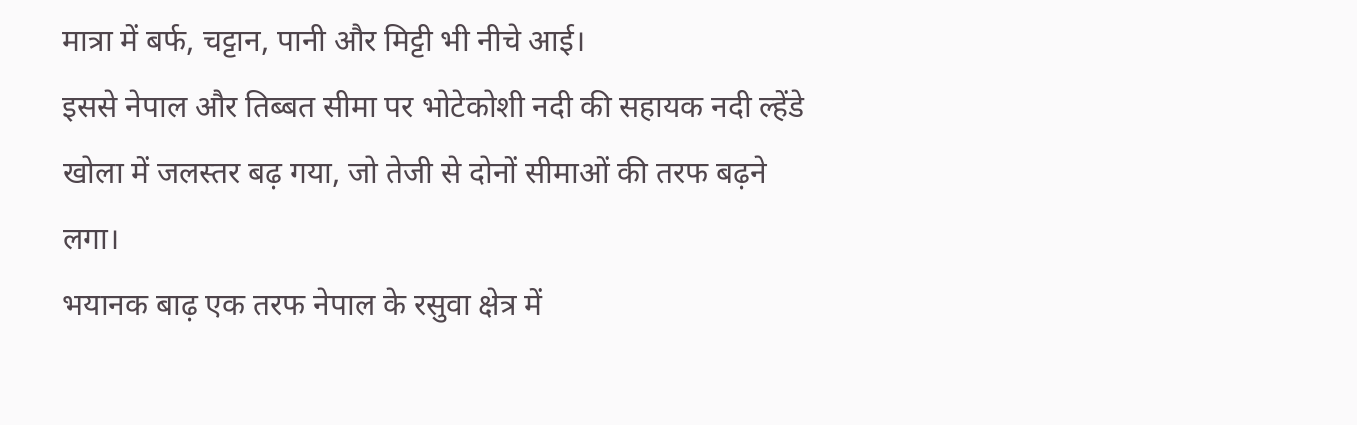मात्रा में बर्फ, चट्टान, पानी और मिट्टी भी नीचे आई।
इससे नेपाल और तिब्बत सीमा पर भोटेकोशी नदी की सहायक नदी ल्हेंडे खोला में जलस्तर बढ़ गया, जो तेजी से दोनों सीमाओं की तरफ बढ़ने लगा।
भयानक बाढ़ एक तरफ नेपाल के रसुवा क्षेत्र में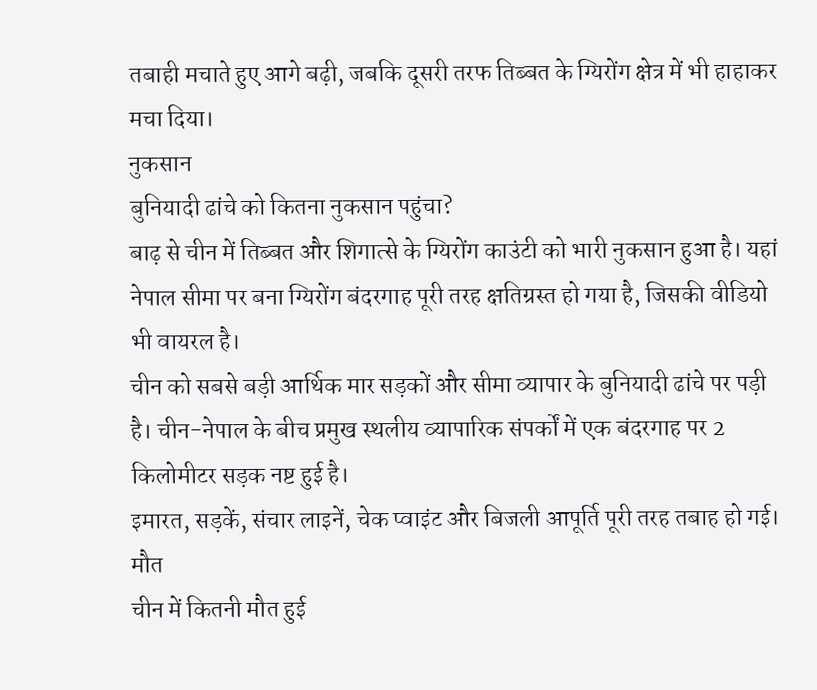तबाही मचाते हुए आगे बढ़ी, जबकि दूसरी तरफ तिब्बत के ग्यिरोंग क्षेत्र में भी हाहाकर मचा दिया।
नुकसान
बुनियादी ढांचे को कितना नुकसान पहुंचा?
बाढ़ से चीन में तिब्बत और शिगात्से के ग्यिरोंग काउंटी को भारी नुकसान हुआ है। यहां नेपाल सीमा पर बना ग्यिरोंग बंदरगाह पूरी तरह क्षतिग्रस्त हो गया है, जिसकी वीडियो भी वायरल है।
चीन को सबसे बड़ी आर्थिक मार सड़कों और सीमा व्यापार के बुनियादी ढांचे पर पड़ी है। चीन-नेपाल के बीच प्रमुख स्थलीय व्यापारिक संपर्कों में एक बंदरगाह पर 2 किलोमीटर सड़क नष्ट हुई है।
इमारत, सड़कें, संचार लाइनें, चेक प्वाइंट और बिजली आपूर्ति पूरी तरह तबाह हो गई।
मौत
चीन में कितनी मौत हुई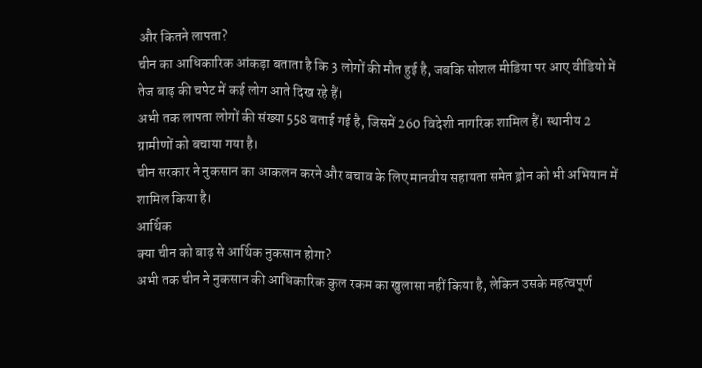और कितने लापता?
चीन का आधिकारिक आंकड़ा बताता है कि 3 लोगों की मौत हुई है, जबकि सोशल मीडिया पर आए वीडियो में तेज बाढ़ की चपेट में कई लोग आते दिख रहे हैं।
अभी तक लापता लोगों की संख्या 558 बताई गई है, जिसमें 260 विदेशी नागरिक शामिल हैं। स्थानीय 2 ग्रामीणों को बचाया गया है।
चीन सरकार ने नुकसान का आकलन करने और बचाव के लिए मानवीय सहायता समेत ड्रोन को भी अभियान में शामिल किया है।
आर्थिक
क्या चीन को बाढ़ से आर्थिक नुकसान होगा?
अभी तक चीन ने नुकसान की आधिकारिक कुल रकम का खुलासा नहीं किया है, लेकिन उसके महत्वपूर्ण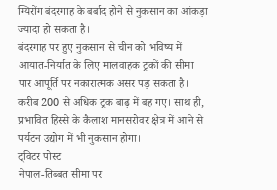ग्यिरोंग बंदरगाह के बर्बाद होने से नुकसान का आंकड़ा ज्यादा हो सकता है।
बंदरगाह पर हुए नुकसान से चीन को भविष्य में आयात-निर्यात के लिए मालवाहक ट्रकों की सीमा पार आपूर्ति पर नकारात्मक असर पड़ सकता है।
करीब 200 से अधिक ट्रक बाढ़ में बह गए। साथ ही, प्रभावित हिस्से के कैलाश मानसरोवर क्षेत्र में आने से पर्यटन उद्योग में भी नुकसान होगा।
ट्विटर पोस्ट
नेपाल-तिब्बत सीमा पर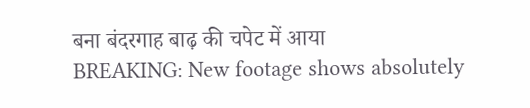बना बंदरगाह बाढ़ की चपेट में आया
BREAKING: New footage shows absolutely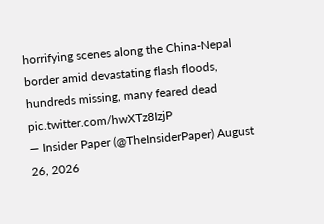horrifying scenes along the China-Nepal border amid devastating flash floods, hundreds missing, many feared dead pic.twitter.com/hwXTz8IzjP
— Insider Paper (@TheInsiderPaper) August 26, 2026